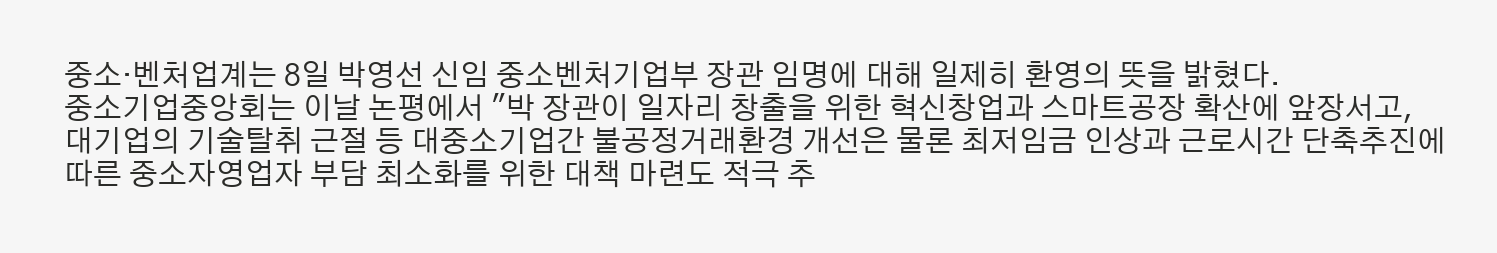중소·벤처업계는 8일 박영선 신임 중소벤처기업부 장관 임명에 대해 일제히 환영의 뜻을 밝혔다.
중소기업중앙회는 이날 논평에서 "박 장관이 일자리 창출을 위한 혁신창업과 스마트공장 확산에 앞장서고, 대기업의 기술탈취 근절 등 대중소기업간 불공정거래환경 개선은 물론 최저임금 인상과 근로시간 단축추진에 따른 중소자영업자 부담 최소화를 위한 대책 마련도 적극 추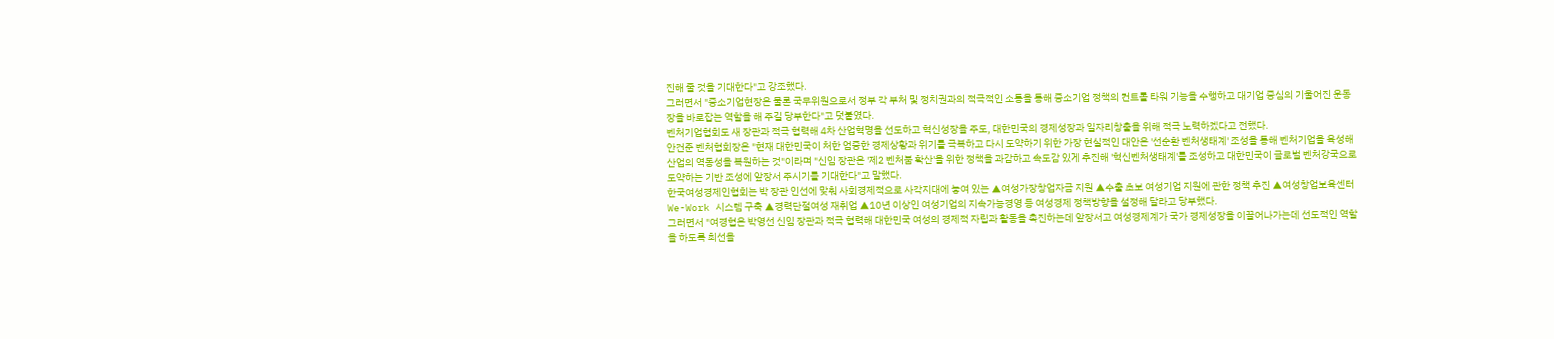진해 줄 것을 기대한다"고 강조했다.
그러면서 "중소기업현장은 물론 국무위원으로서 정부 각 부처 및 정치권과의 적극적인 소통을 통해 중소기업 정책의 컨트롤 타워 기능을 수행하고 대기업 중심의 기울어진 운동장을 바로잡는 역할을 해 주길 당부한다"고 덧붙였다.
벤처기업협회도 새 장관과 적극 협력해 4차 산업혁명을 선도하고 혁신성장을 주도, 대한민국의 경제성장과 일자리창출을 위해 적극 노력하겠다고 전했다.
안건준 벤처협회장은 "현재 대한민국이 처한 엄중한 경제상황과 위기를 극복하고 다시 도약하기 위한 가장 현실적인 대안은 '선순환 벤처생태계' 조성을 통해 벤처기업을 육성해 산업의 역동성을 복원하는 것"이라며 "신임 장관은 '제2 벤처붐 확산'을 위한 정책을 과감하고 속도감 있게 추진해 '혁신벤처생태계'를 조성하고 대한민국이 글로벌 벤처강국으로 도약하는 기반 조성에 앞장서 주시기를 기대한다"고 말했다.
한국여성경제인협회는 박 장관 인선에 맞춰 사회경제적으로 사각지대에 놓여 있는 ▲여성가장창업자금 지원 ▲수출 초보 여성기업 지원에 관한 정책 추진 ▲여성창업보육센터 We-Work 시스템 구축 ▲경력단절여성 재취업 ▲10년 이상인 여성기업의 지속가능경영 등 여성경제 정책방향을 설정해 달라고 당부했다.
그러면서 "여경협은 박영선 신임 장관과 적극 협력해 대한민국 여성의 경제적 자립과 활동을 촉진하는데 앞장서고 여성경제계가 국가 경제성장을 이끌어나가는데 선도적인 역할을 하도록 최선을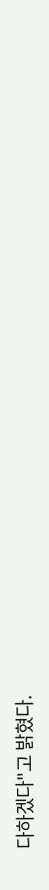다하겠다"고 밝혔다.